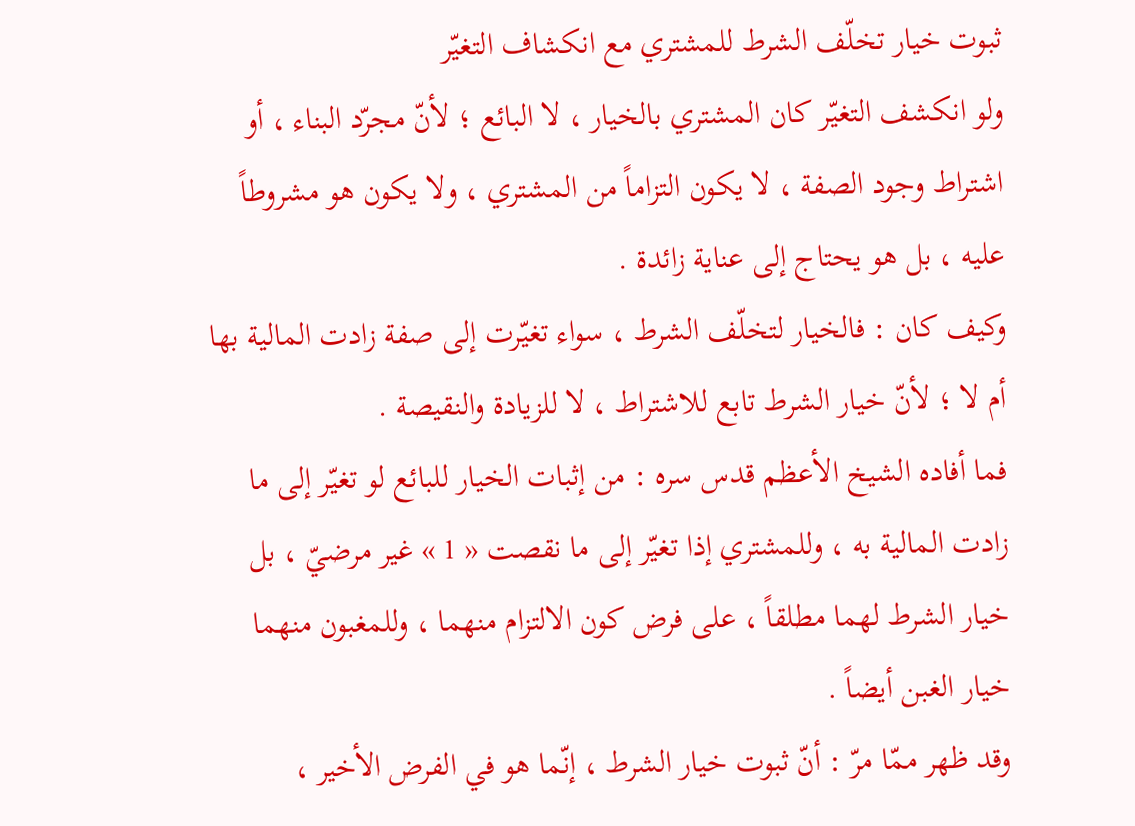ثبوت خيار تخلّف الشرط للمشتري مع انكشاف التغيّر
ولو انكشف التغيّر كان المشتري بالخيار ، لا البائع ؛ لأنّ مجرّد البناء ، أو اشتراط وجود الصفة ، لا يكون التزاماً من المشتري ، ولا يكون هو مشروطاً عليه ، بل هو يحتاج إلى عناية زائدة .
وكيف كان : فالخيار لتخلّف الشرط ، سواء تغيّرت إلى صفة زادت المالية بها أم لا ؛ لأنّ خيار الشرط تابع للاشتراط ، لا للزيادة والنقيصة .
فما أفاده الشيخ الأعظم قدس سره : من إثبات الخيار للبائع لو تغيّر إلى ما زادت المالية به ، وللمشتري إذا تغيّر إلى ما نقصت « 1 » غير مرضيّ ، بل خيار الشرط لهما مطلقاً ، على فرض كون الالتزام منهما ، وللمغبون منهما خيار الغبن أيضاً .
وقد ظهر ممّا مرّ : أنّ ثبوت خيار الشرط ، إنّما هو في الفرض الأخير ،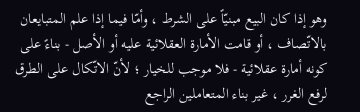وهو إذا كان البيع مبنيّاً على الشرط ، وأمّا فيما إذا علم المتبايعان بالاتّصاف ، أو قامت الأمارة العقلائية عليه أو الأصل - بناءً على كونه أمارة عقلائية - فلا موجب للخيار ؛ لأنّ الاتّكال على الطرق لرفع الغرر ، غير بناء المتعاملين الراجع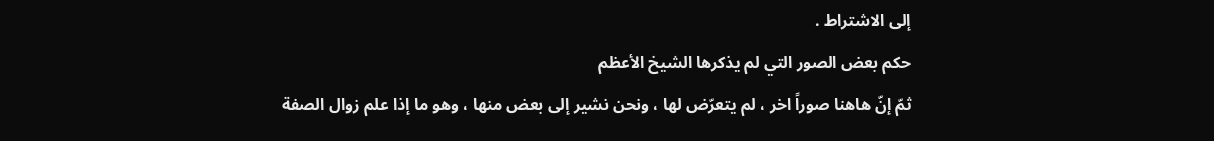إلى الاشتراط .
حكم بعض الصور التي لم يذكرها الشيخ الأعظم
ثمّ إنّ هاهنا صوراً اخر ، لم يتعرّض لها ، ونحن نشير إلى بعض منها ، وهو ما إذا علم زوال الصفة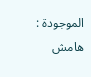الموجودة :
هامش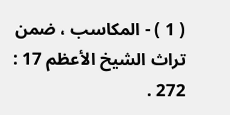( 1 ) - المكاسب ، ضمن تراث الشيخ الأعظم 17 : 272 .